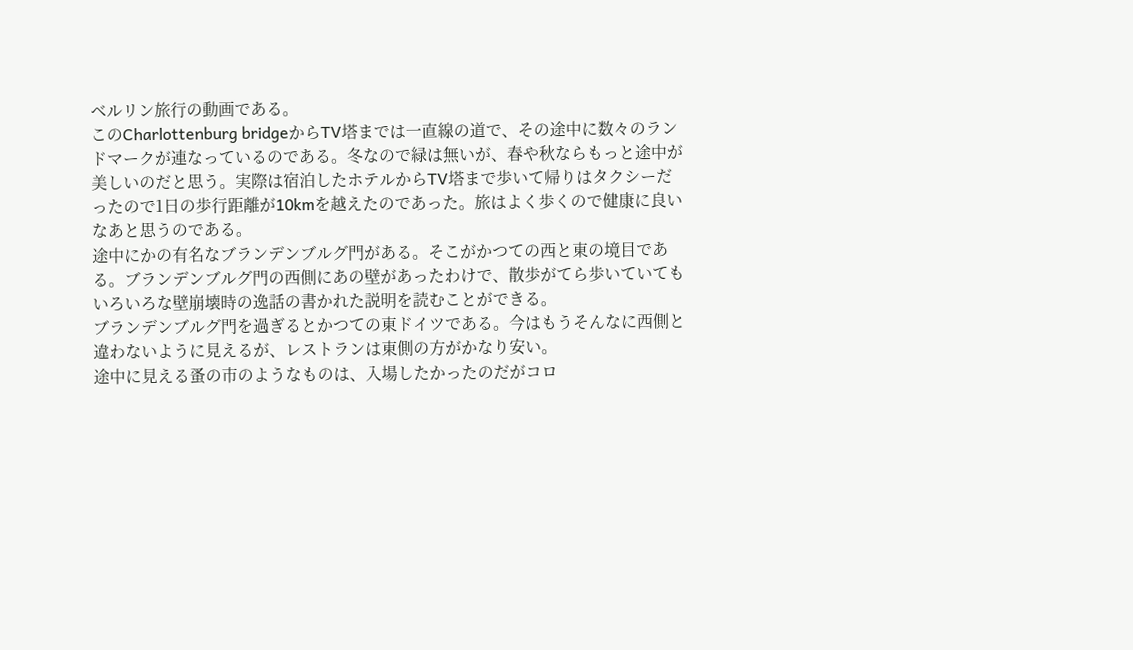ベルリン旅行の動画である。
このCharlottenburg bridgeからTV塔までは一直線の道で、その途中に数々のランドマークが連なっているのである。冬なので緑は無いが、春や秋ならもっと途中が美しいのだと思う。実際は宿泊したホテルからTV塔まで歩いて帰りはタクシーだったので1日の歩行距離が10kmを越えたのであった。旅はよく歩くので健康に良いなあと思うのである。
途中にかの有名なブランデンブルグ門がある。そこがかつての西と東の境目である。ブランデンブルグ門の西側にあの壁があったわけで、散歩がてら歩いていてもいろいろな壁崩壊時の逸話の書かれた説明を読むことができる。
ブランデンブルグ門を過ぎるとかつての東ドイツである。今はもうそんなに西側と違わないように見えるが、レストランは東側の方がかなり安い。
途中に見える蚤の市のようなものは、入場したかったのだがコロ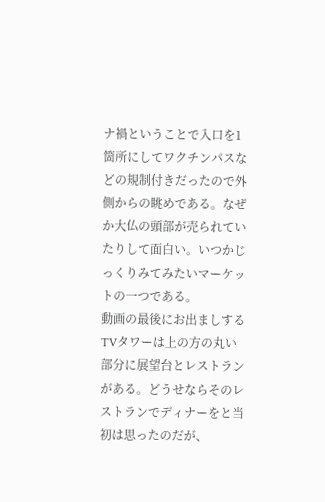ナ禍ということで入口を1箇所にしてワクチンパスなどの規制付きだったので外側からの眺めである。なぜか大仏の頭部が売られていたりして面白い。いつかじっくりみてみたいマーケットの一つである。
動画の最後にお出ましするTVタワーは上の方の丸い部分に展望台とレストランがある。どうせならそのレストランでディナーをと当初は思ったのだが、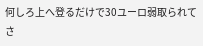何しろ上へ登るだけで30ユーロ弱取られてさ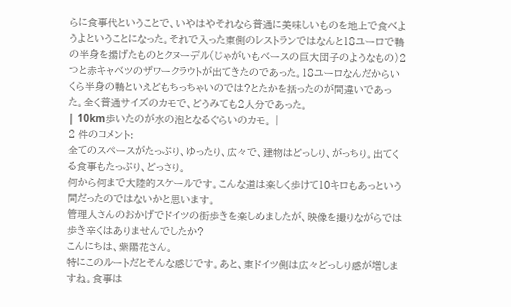らに食事代ということで、いやはやそれなら普通に美味しいものを地上で食べようよということになった。それで入った東側のレストランではなんと18ユーロで鴨の半身を揚げたものとクヌーデル(じゃがいもベースの巨大団子のようなもの)2つと赤キャベツのザワークラウトが出てきたのであった。18ユーロなんだからいくら半身の鴨といえどもちっちゃいのでは?とたかを括ったのが間違いであった。全く普通サイズのカモで、どうみても2人分であった。
| 10km歩いたのが水の泡となるぐらいのカモ。 |
2 件のコメント:
全てのスペースがたっぷり、ゆったり、広々で、建物はどっしり、がっちり。出てくる食事もたっぷり、どっさり。
何から何まで大陸的スケールです。こんな道は楽しく歩けて10キロもあっという間だったのではないかと思います。
管理人さんのおかげでドイツの街歩きを楽しめましたが、映像を撮りながらでは歩き辛くはありませんでしたか?
こんにちは、紫陽花さん。
特にこのルートだとそんな感じです。あと、東ドイツ側は広々どっしり感が増しますね。食事は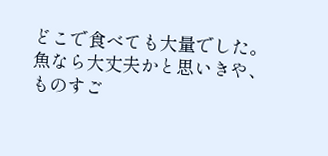どこで食べても大量でした。魚なら大丈夫かと思いきや、ものすご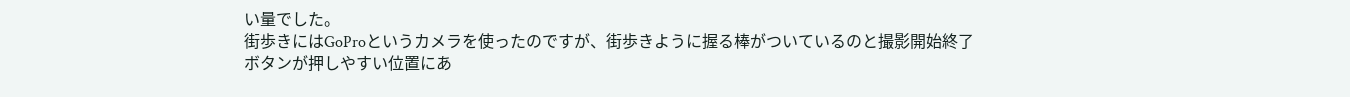い量でした。
街歩きにはGoProというカメラを使ったのですが、街歩きように握る棒がついているのと撮影開始終了ボタンが押しやすい位置にあ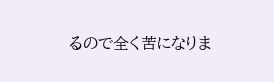るので全く苦になりま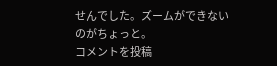せんでした。ズームができないのがちょっと。
コメントを投稿